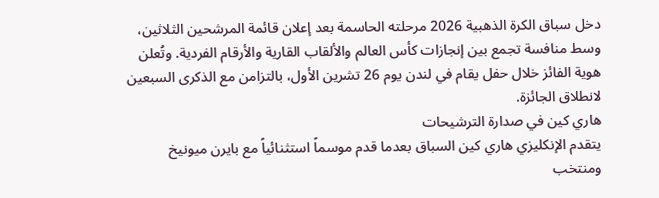دخل سباق الكرة الذهبية 2026 مرحلته الحاسمة بعد إعلان قائمة المرشحين الثلاثين، وسط منافسة تجمع بين إنجازات كأس العالم والألقاب القارية والأرقام الفردية. وتُعلن هوية الفائز خلال حفل يقام في لندن يوم 26 تشرين الأول، بالتزامن مع الذكرى السبعين لانطلاق الجائزة.
هاري كين في صدارة الترشيحات
يتقدم الإنكليزي هاري كين السباق بعدما قدم موسماً استثنائياً مع بايرن ميونيخ ومنتخب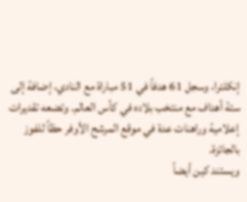إنكلترا، وسجل 61 هدفاً في 51 مباراة مع النادي، إضافة إلى ستة أهداف مع منتخب بلاده في كأس العالم. وتضعه تقديرات إعلامية وراهنات عدة في موقع المرشح الأوفر حظاً للفوز بالجائزة.
ويستند كين أيضاً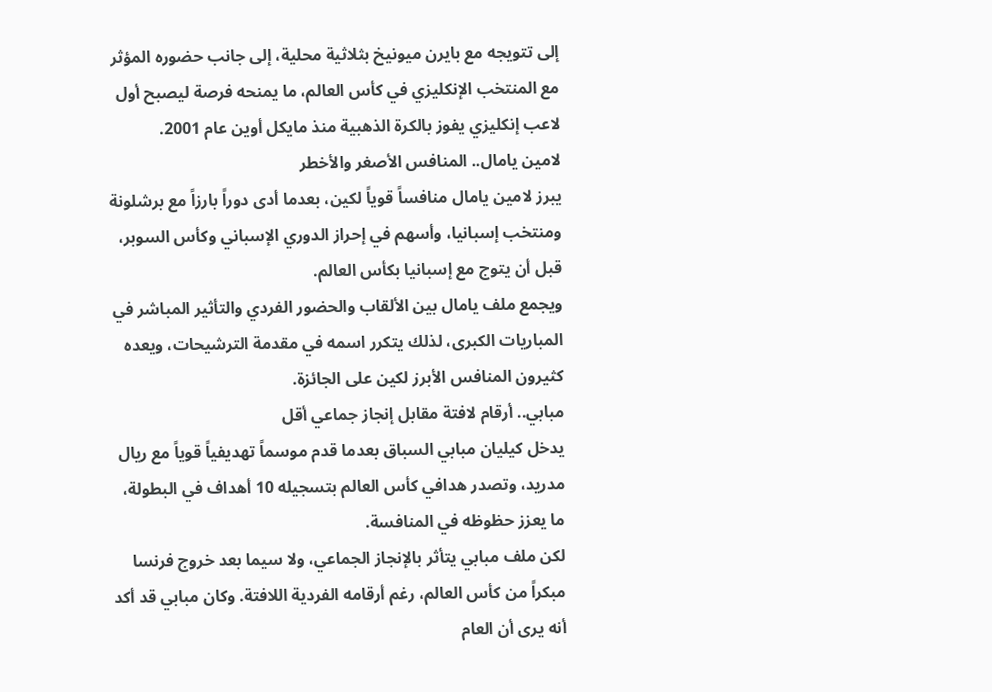إلى تتويجه مع بايرن ميونيخ بثلاثية محلية، إلى جانب حضوره المؤثر مع المنتخب الإنكليزي في كأس العالم، ما يمنحه فرصة ليصبح أول لاعب إنكليزي يفوز بالكرة الذهبية منذ مايكل أوين عام 2001.
لامين يامال.. المنافس الأصغر والأخطر
يبرز لامين يامال منافساً قوياً لكين، بعدما أدى دوراً بارزاً مع برشلونة ومنتخب إسبانيا، وأسهم في إحراز الدوري الإسباني وكأس السوبر، قبل أن يتوج مع إسبانيا بكأس العالم.
ويجمع ملف يامال بين الألقاب والحضور الفردي والتأثير المباشر في المباريات الكبرى، لذلك يتكرر اسمه في مقدمة الترشيحات، ويعده كثيرون المنافس الأبرز لكين على الجائزة.
مبابي.. أرقام لافتة مقابل إنجاز جماعي أقل
يدخل كيليان مبابي السباق بعدما قدم موسماً تهديفياً قوياً مع ريال مدريد، وتصدر هدافي كأس العالم بتسجيله 10 أهداف في البطولة، ما يعزز حظوظه في المنافسة.
لكن ملف مبابي يتأثر بالإنجاز الجماعي، ولا سيما بعد خروج فرنسا مبكراً من كأس العالم، رغم أرقامه الفردية اللافتة. وكان مبابي قد أكد أنه يرى أن العام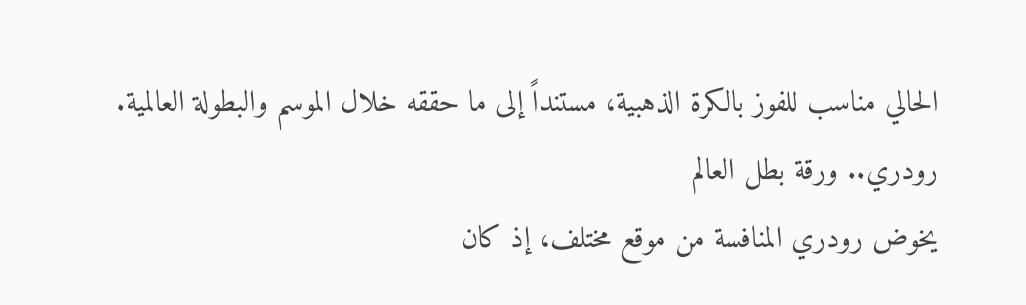الحالي مناسب للفوز بالكرة الذهبية، مستنداً إلى ما حققه خلال الموسم والبطولة العالمية.
رودري.. ورقة بطل العالم
يخوض رودري المنافسة من موقع مختلف، إذ كان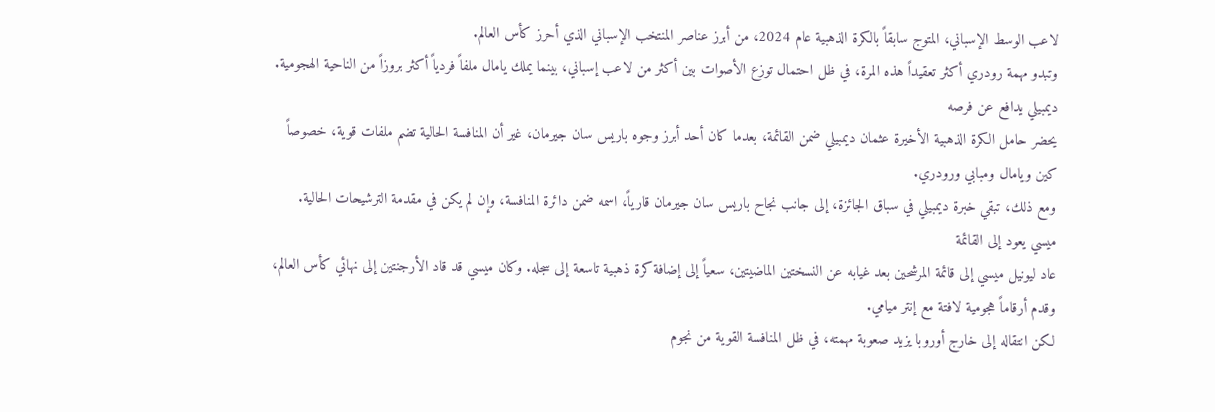لاعب الوسط الإسباني، المتوج سابقاً بالكرة الذهبية عام 2024، من أبرز عناصر المنتخب الإسباني الذي أحرز كأس العالم.
وتبدو مهمة رودري أكثر تعقيداً هذه المرة، في ظل احتمال توزع الأصوات بين أكثر من لاعب إسباني، بينما يملك يامال ملفاً فردياً أكثر بروزاً من الناحية الهجومية.
ديمبيلي يدافع عن فرصه
يحضر حامل الكرة الذهبية الأخيرة عثمان ديمبيلي ضمن القائمة، بعدما كان أحد أبرز وجوه باريس سان جيرمان، غير أن المنافسة الحالية تضم ملفات قوية، خصوصاً كين ويامال ومبابي ورودري.
ومع ذلك، تبقي خبرة ديمبيلي في سباق الجائزة، إلى جانب نجاح باريس سان جيرمان قارياً، اسمه ضمن دائرة المنافسة، وإن لم يكن في مقدمة الترشيحات الحالية.
ميسي يعود إلى القائمة
عاد ليونيل ميسي إلى قائمة المرشحين بعد غيابه عن النسختين الماضيتين، سعياً إلى إضافة كرة ذهبية تاسعة إلى سجله. وكان ميسي قد قاد الأرجنتين إلى نهائي كأس العالم، وقدم أرقاماً هجومية لافتة مع إنتر ميامي.
لكن انتقاله إلى خارج أوروبا يزيد صعوبة مهمته، في ظل المنافسة القوية من نجوم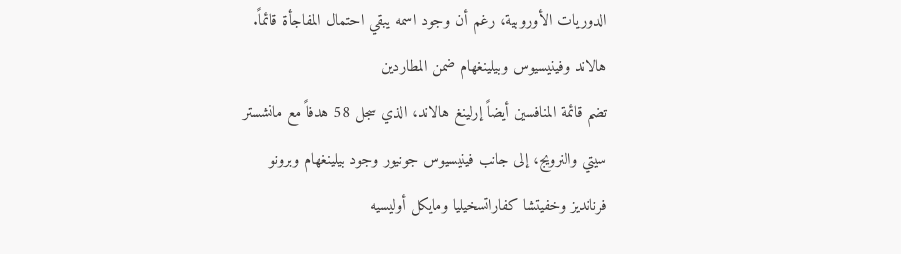الدوريات الأوروبية، رغم أن وجود اسمه يبقي احتمال المفاجأة قائماً.
هالاند وفينيسيوس وبيلينغهام ضمن المطاردين
تضم قائمة المنافسين أيضاً إرلينغ هالاند، الذي سجل 58 هدفاً مع مانشستر سيتي والنرويج، إلى جانب فينيسيوس جونيور وجود بيلينغهام وبرونو فرنانديز وخفيتشا كفاراتسخيليا ومايكل أوليسيه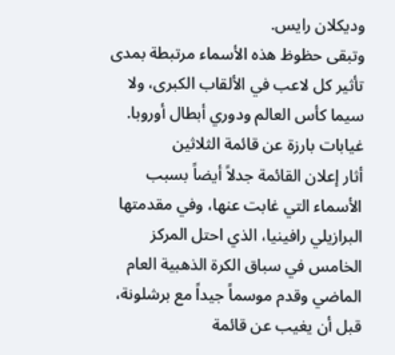وديكلان رايس.
وتبقى حظوظ هذه الأسماء مرتبطة بمدى تأثير كل لاعب في الألقاب الكبرى، ولا سيما كأس العالم ودوري أبطال أوروبا.
غيابات بارزة عن قائمة الثلاثين
أثار إعلان القائمة جدلاً أيضاً بسبب الأسماء التي غابت عنها، وفي مقدمتها البرازيلي رافينيا، الذي احتل المركز الخامس في سباق الكرة الذهبية العام الماضي وقدم موسماً جيداً مع برشلونة، قبل أن يغيب عن قائمة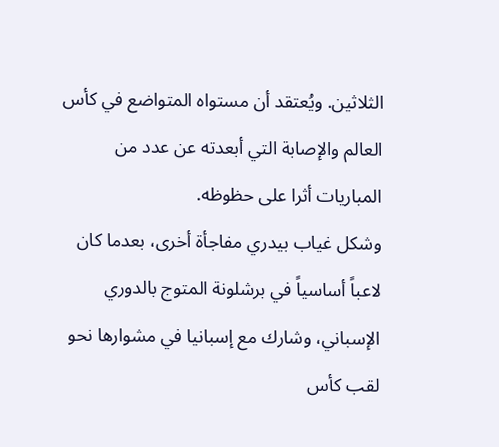الثلاثين. ويُعتقد أن مستواه المتواضع في كأس العالم والإصابة التي أبعدته عن عدد من المباريات أثرا على حظوظه.
وشكل غياب بيدري مفاجأة أخرى، بعدما كان لاعباً أساسياً في برشلونة المتوج بالدوري الإسباني، وشارك مع إسبانيا في مشوارها نحو لقب كأس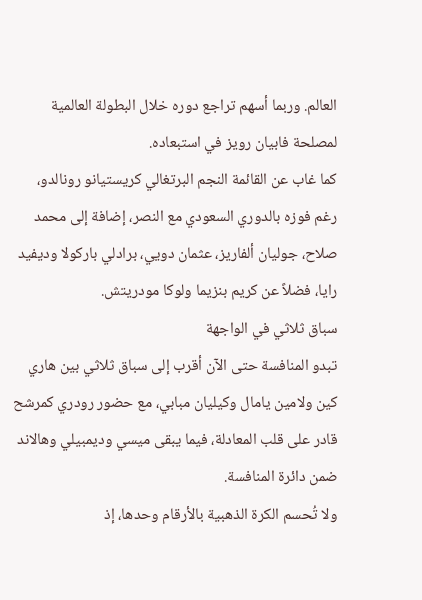العالم. وربما أسهم تراجع دوره خلال البطولة العالمية لمصلحة فابيان رويز في استبعاده.
كما غاب عن القائمة النجم البرتغالي كريستيانو رونالدو، رغم فوزه بالدوري السعودي مع النصر، إضافة إلى محمد صلاح، جوليان ألفاريز، عثمان دويي، برادلي باركولا وديفيد رايا، فضلاً عن كريم بنزيما ولوكا مودريتش.
سباق ثلاثي في الواجهة
تبدو المنافسة حتى الآن أقرب إلى سباق ثلاثي بين هاري كين ولامين يامال وكيليان مبابي، مع حضور رودري كمرشح قادر على قلب المعادلة، فيما يبقى ميسي وديمبيلي وهالاند ضمن دائرة المنافسة.
ولا تُحسم الكرة الذهبية بالأرقام وحدها، إذ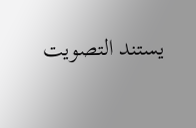يستند التصويت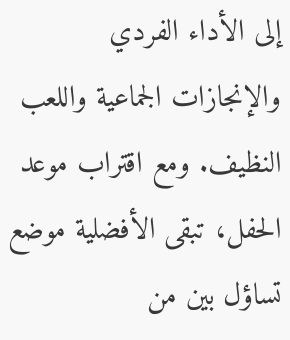إلى الأداء الفردي والإنجازات الجماعية واللعب النظيف. ومع اقتراب موعد الحفل، تبقى الأفضلية موضع تساؤل بين من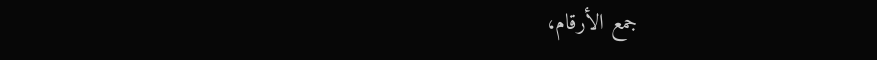جمع الأرقام،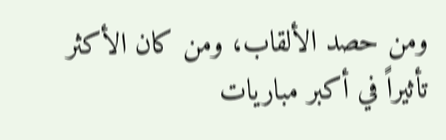ومن حصد الألقاب، ومن كان الأكثر تأثيراً في أكبر مباريات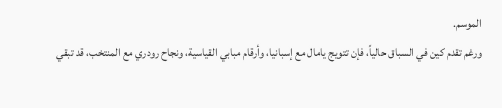الموسم.
ورغم تقدم كين في السباق حالياً، فإن تتويج يامال مع إسبانيا، وأرقام مبابي القياسية، ونجاح رودري مع المنتخب، قد تبقي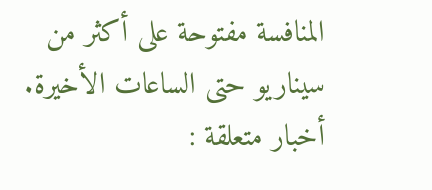المنافسة مفتوحة على أكثر من سيناريو حتى الساعات الأخيرة.
أخبار متعلقة :